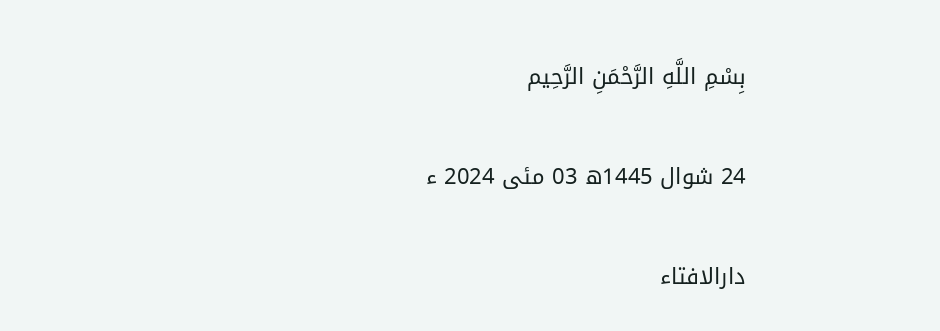بِسْمِ اللَّهِ الرَّحْمَنِ الرَّحِيم

24 شوال 1445ھ 03 مئی 2024 ء

دارالافتاء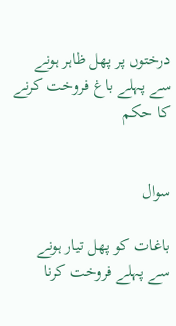درختوں پر پھل ظاہر ہونے سے پہلے باغ فروخت کرنے کا حکم


سوال

باغات کو پھل تیار ہونے سے پہلے فروخت کرنا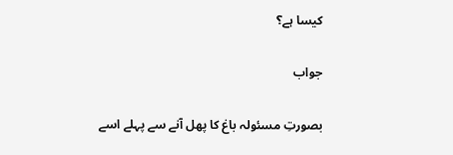کیسا ہے؟

جواب

بصورتِ مسئولہ باغ کا پھل آنے سے پہلے اسے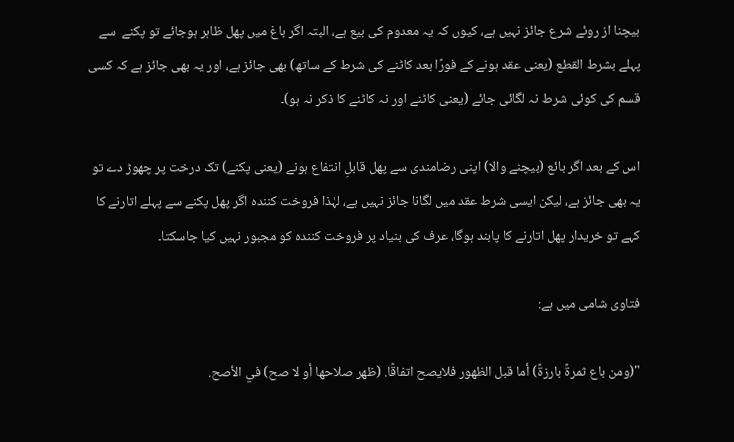بیچنا از روئے شرع جائز نہیں ہے، کیوں کہ یہ معدوم کی بیع ہے، البتہ اگر باغ میں پھل ظاہر ہوجائے تو پکنے  سے پہلے بشرط القطع (یعنی عقد ہونے کے فورًا بعد کاٹنے کی شرط کے ساتھ) بھی جائز ہے، اور یہ بھی جائز ہے کہ کسی قسم کی کوئی شرط نہ لگائی جائے (یعنی کاٹنے اور نہ کاٹنے کا ذکر نہ ہو)۔

اس کے بعد اگر بائع (بیچنے والا) اپنی رضامندی سے پھل قابلِ انتفاع ہونے (یعنی پکنے) تک درخت پر چھوڑ دے تو یہ بھی جائز ہے، لیکن ایسی شرط عقد میں لگانا جائز نہیں ہے، لہٰذا فروخت کنندہ اگر پھل پکنے سے پہلے اتارنے کا کہے تو خریدار پھل اتارنے کا پابند ہوگا، عرف کی بنیاد پر فروخت کنندہ کو مجبور نہیں کیا جاسکتا۔

فتاوی شامی میں ہے:

"(ومن باع ثمرةً بارزةً) أما قبل الظهور فلايصح اتفاقًا. (ظهر صلاحها أو لا صح) في الأصح.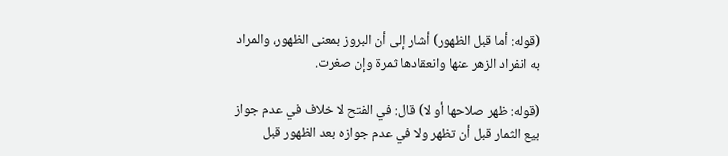(قوله: أما قبل الظهور) أشار إلى أن البروز بمعنى الظهور، والمراد به انفراد الزهر عنها وانعقادها ثمرة وإن صغرت.

(قوله: ظهر صلاحها أو لا) قال: في الفتح لا خلاف في عدم جواز بيع الثمار قبل أن تظهر ولا في عدم جوازه بعد الظهور قبل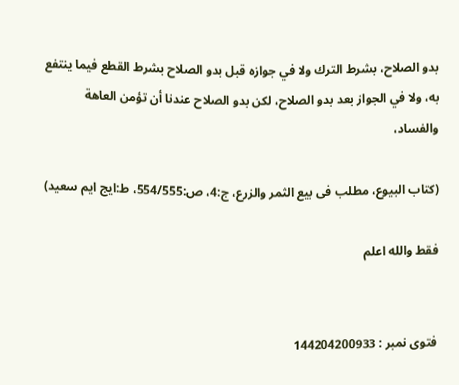بدو الصلاح، بشرط الترك ولا في جوازه قبل بدو الصلاح بشرط القطع فيما ينتفع به، ولا في الجواز بعد بدو الصلاح، لكن بدو الصلاح عندنا أن تؤمن العاهة والفساد،

(كتاب البيوع، مطلب فى بيع الثمر والزرع، ج:4، ص:554/555، ط:ايج ايم سعيد)

فقط والله اعلم


فتوی نمبر : 144204200933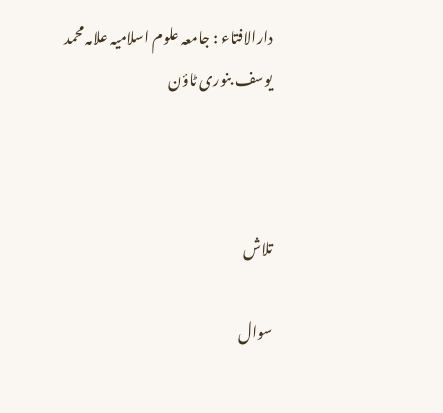دارالافتاء : جامعہ علوم اسلامیہ علامہ محمد یوسف بنوری ٹاؤن



تلاش

سوال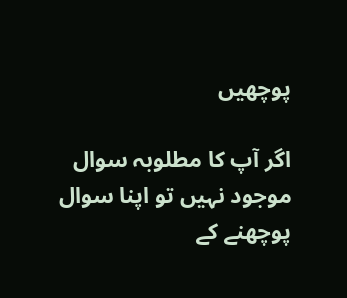پوچھیں

اگر آپ کا مطلوبہ سوال موجود نہیں تو اپنا سوال پوچھنے کے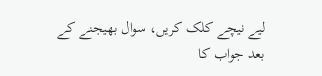لیے نیچے کلک کریں، سوال بھیجنے کے بعد جواب کا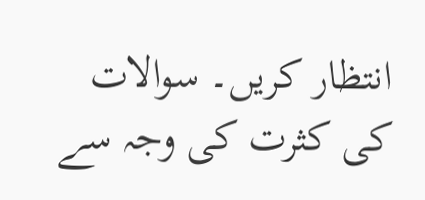انتظار کریں۔ سوالات کی کثرت کی وجہ سے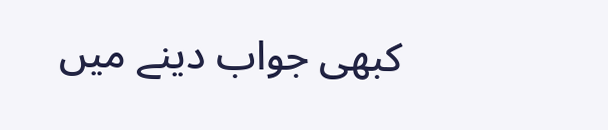کبھی جواب دینے میں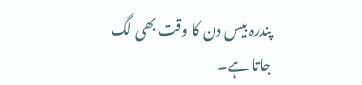پندرہ بیس دن کا وقت بھی لگ جاتا ہے۔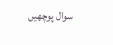سوال پوچھیں